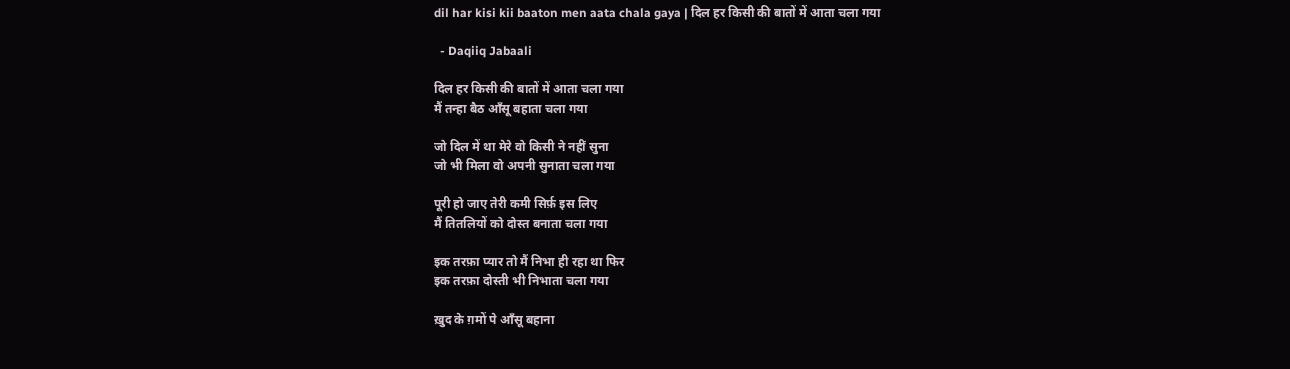dil har kisi kii baaton men aata chala gaya | दिल हर किसी की बातों में आता चला गया

  - Daqiiq Jabaali

दिल हर किसी की बातों में आता चला गया
मैं तन्हा बैठ आँसू बहाता चला गया

जो दिल में था मेरे वो किसी ने नहीं सुना
जो भी मिला वो अपनी सुनाता चला गया

पूरी हो जाए तेरी कमी सिर्फ़ इस लिए
मैं तितलियों को दोस्त बनाता चला गया

इक तरफ़ा प्यार तो मैं निभा ही रहा था फिर
इक तरफ़ा दोस्ती भी निभाता चला गया

ख़ुद के ग़मों पे आँसू बहाना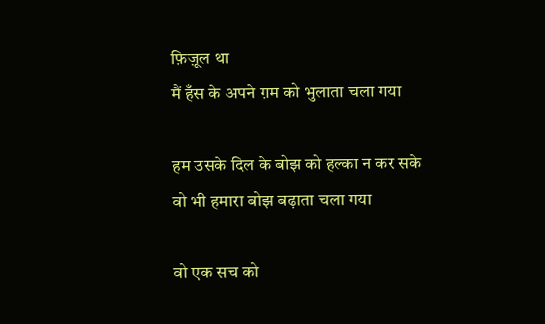फ़िज़ूल था
मैं हँस के अपने ग़म को भुलाता चला गया

हम उसके दिल के बोझ को हल्का न कर सके
वो भी हमारा बोझ बढ़ाता चला गया

वो एक सच को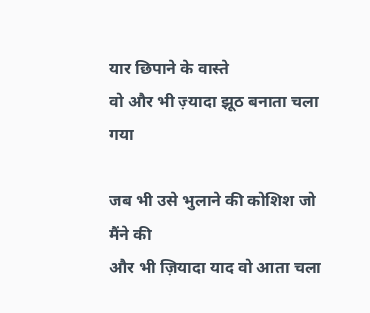यार छिपाने के वास्ते
वो और भी ज़्यादा झूठ बनाता चला गया

जब भी उसे भुलाने की कोशिश जो मैंने की
और भी ज़ियादा याद वो आता चला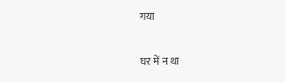गया

घर में न था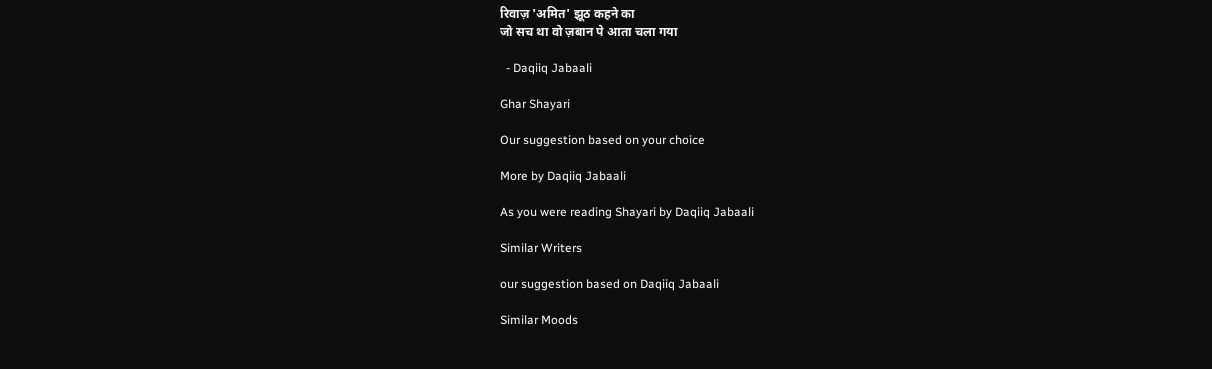रिवाज़ 'अमित' झूठ कहने का
जो सच था वो ज़बान पे आता चला गया

  - Daqiiq Jabaali

Ghar Shayari

Our suggestion based on your choice

More by Daqiiq Jabaali

As you were reading Shayari by Daqiiq Jabaali

Similar Writers

our suggestion based on Daqiiq Jabaali

Similar Moods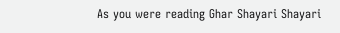As you were reading Ghar Shayari Shayari